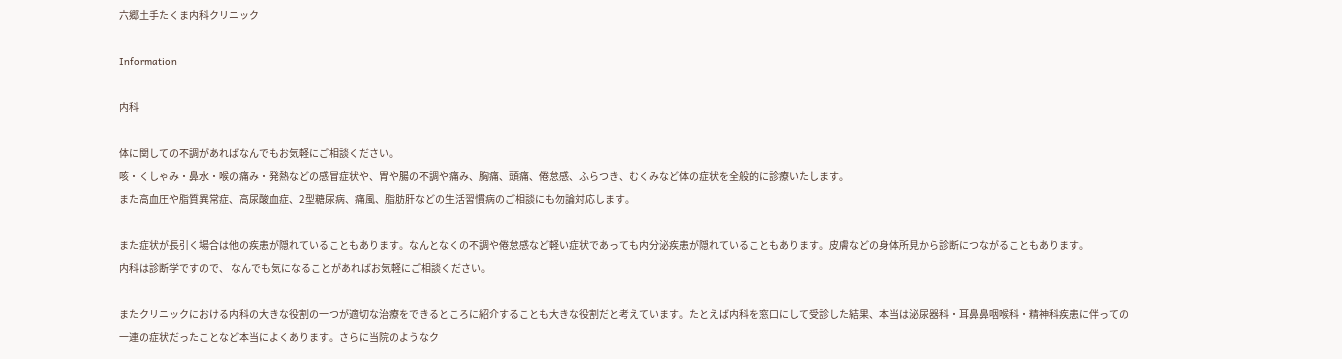六郷土手たくま内科クリニック

Information

内科

体に関しての不調があればなんでもお気軽にご相談ください。
咳・くしゃみ・鼻水・喉の痛み・発熱などの感冒症状や、胃や腸の不調や痛み、胸痛、頭痛、倦怠感、ふらつき、むくみなど体の症状を全般的に診療いたします。
また高血圧や脂質異常症、高尿酸血症、2型糖尿病、痛風、脂肪肝などの生活習慣病のご相談にも勿論対応します。

また症状が長引く場合は他の疾患が隠れていることもあります。なんとなくの不調や倦怠感など軽い症状であっても内分泌疾患が隠れていることもあります。皮膚などの身体所見から診断につながることもあります。
内科は診断学ですので、 なんでも気になることがあればお気軽にご相談ください。

またクリニックにおける内科の大きな役割の一つが適切な治療をできるところに紹介することも大きな役割だと考えています。たとえば内科を窓口にして受診した結果、本当は泌尿器科・耳鼻鼻咽喉科・精神科疾患に伴っての一連の症状だったことなど本当によくあります。さらに当院のようなク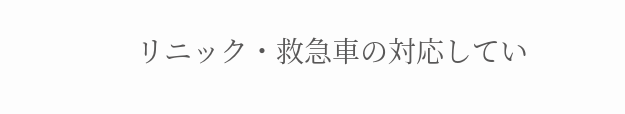リニック・救急車の対応してい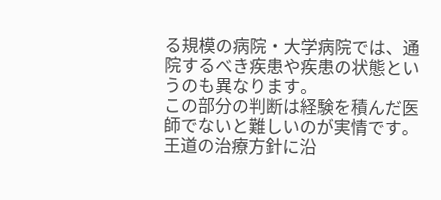る規模の病院・大学病院では、通院するべき疾患や疾患の状態というのも異なります。
この部分の判断は経験を積んだ医師でないと難しいのが実情です。王道の治療方針に沿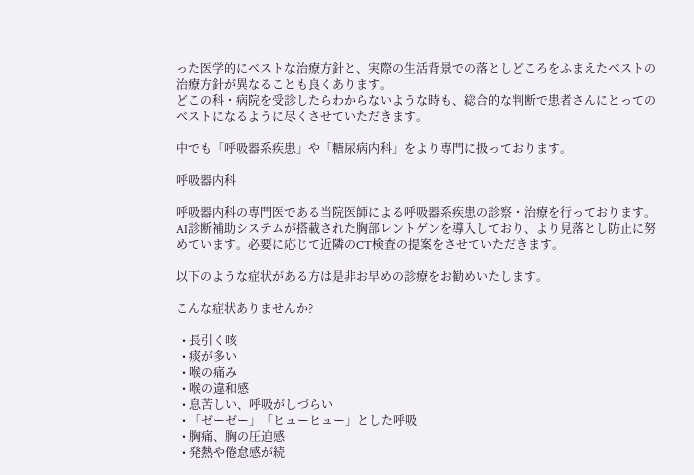った医学的にベストな治療方針と、実際の生活背景での落としどころをふまえたベストの治療方針が異なることも良くあります。
どこの科・病院を受診したらわからないような時も、総合的な判断で患者さんにとってのベストになるように尽くさせていただきます。

中でも「呼吸器系疾患」や「糖尿病内科」をより専門に扱っております。

呼吸器内科

呼吸器内科の専門医である当院医師による呼吸器系疾患の診察・治療を行っております。
AI診断補助システムが搭載された胸部レントゲンを導入しており、より見落とし防止に努めています。必要に応じて近隣のCT検査の提案をさせていただきます。

以下のような症状がある方は是非お早めの診療をお勧めいたします。

こんな症状ありませんか?

  • 長引く咳
  • 痰が多い
  • 喉の痛み
  • 喉の違和感
  • 息苦しい、呼吸がしづらい
  • 「ゼーゼー」「ヒューヒュー」とした呼吸
  • 胸痛、胸の圧迫感
  • 発熱や倦怠感が続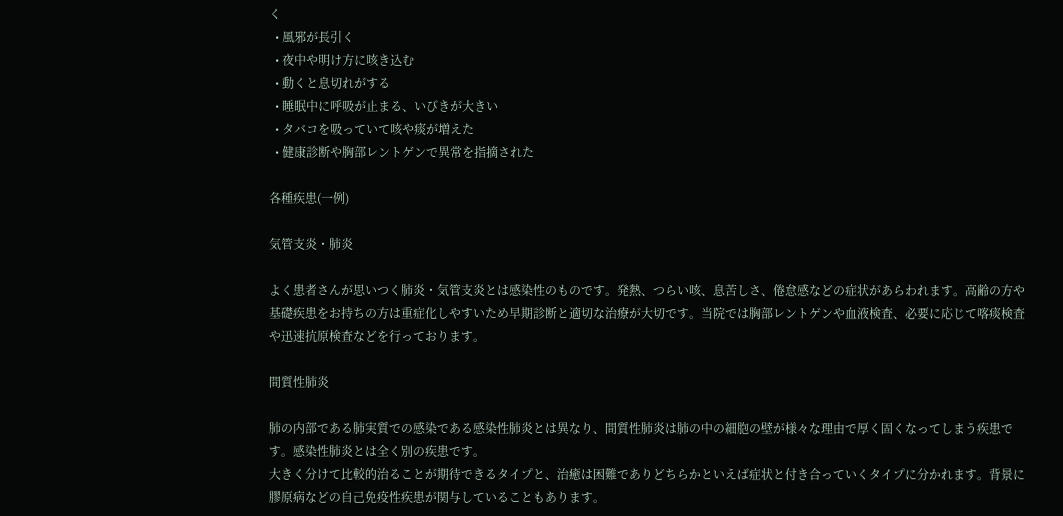く
  • 風邪が長引く
  • 夜中や明け方に咳き込む
  • 動くと息切れがする
  • 睡眠中に呼吸が止まる、いびきが大きい
  • タバコを吸っていて咳や痰が増えた
  • 健康診断や胸部レントゲンで異常を指摘された

各種疾患(一例)

気管支炎・肺炎

よく患者さんが思いつく肺炎・気管支炎とは感染性のものです。発熱、つらい咳、息苦しさ、倦怠感などの症状があらわれます。高齢の方や基礎疾患をお持ちの方は重症化しやすいため早期診断と適切な治療が大切です。当院では胸部レントゲンや血液検査、必要に応じて喀痰検査や迅速抗原検査などを行っております。

間質性肺炎

肺の内部である肺実質での感染である感染性肺炎とは異なり、間質性肺炎は肺の中の細胞の壁が様々な理由で厚く固くなってしまう疾患です。感染性肺炎とは全く別の疾患です。
大きく分けて比較的治ることが期待できるタイプと、治癒は困難でありどちらかといえば症状と付き合っていくタイプに分かれます。背景に膠原病などの自己免疫性疾患が関与していることもあります。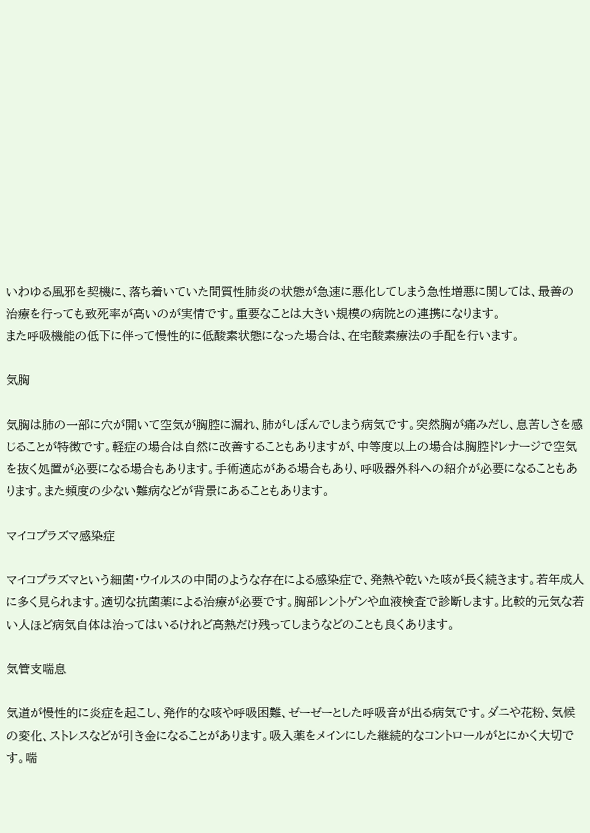いわゆる風邪を契機に、落ち着いていた間質性肺炎の状態が急速に悪化してしまう急性増悪に関しては、最善の治療を行っても致死率が高いのが実情です。重要なことは大きい規模の病院との連携になります。
また呼吸機能の低下に伴って慢性的に低酸素状態になった場合は、在宅酸素療法の手配を行います。

気胸

気胸は肺の一部に穴が開いて空気が胸腔に漏れ、肺がしぼんでしまう病気です。突然胸が痛みだし、息苦しさを感じることが特徴です。軽症の場合は自然に改善することもありますが、中等度以上の場合は胸腔ドレナージで空気を抜く処置が必要になる場合もあります。手術適応がある場合もあり、呼吸器外科への紹介が必要になることもあります。また頻度の少ない難病などが背景にあることもあります。

マイコプラズマ感染症

マイコプラズマという細菌・ウイルスの中間のような存在による感染症で、発熱や乾いた咳が長く続きます。若年成人に多く見られます。適切な抗菌薬による治療が必要です。胸部レントゲンや血液検査で診断します。比較的元気な若い人ほど病気自体は治ってはいるけれど高熱だけ残ってしまうなどのことも良くあります。

気管支喘息

気道が慢性的に炎症を起こし、発作的な咳や呼吸困難、ゼーゼーとした呼吸音が出る病気です。ダニや花粉、気候の変化、ストレスなどが引き金になることがあります。吸入薬をメインにした継続的なコントロールがとにかく大切です。喘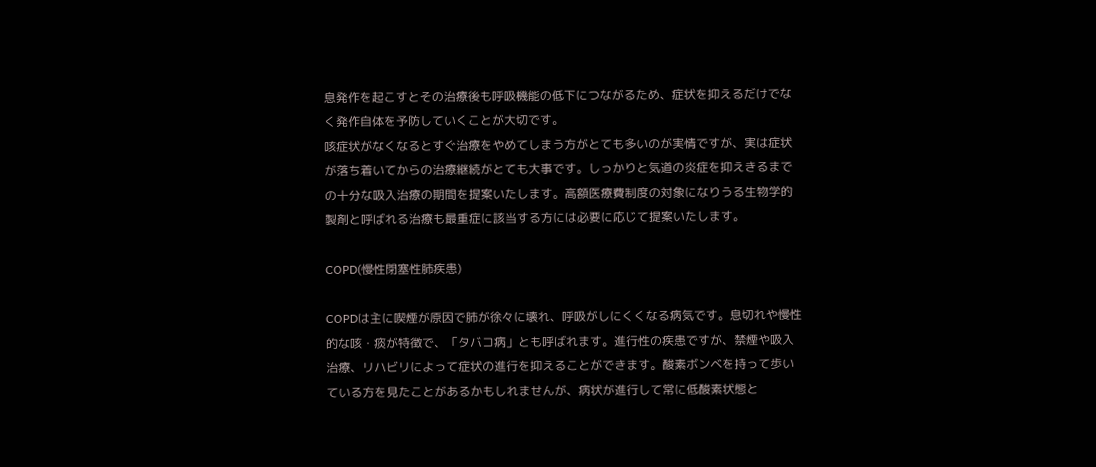息発作を起こすとその治療後も呼吸機能の低下につながるため、症状を抑えるだけでなく発作自体を予防していくことが大切です。
咳症状がなくなるとすぐ治療をやめてしまう方がとても多いのが実情ですが、実は症状が落ち着いてからの治療継続がとても大事です。しっかりと気道の炎症を抑えきるまでの十分な吸入治療の期間を提案いたします。高額医療費制度の対象になりうる生物学的製剤と呼ばれる治療も最重症に該当する方には必要に応じて提案いたします。

COPD(慢性閉塞性肺疾患)

COPDは主に喫煙が原因で肺が徐々に壊れ、呼吸がしにくくなる病気です。息切れや慢性的な咳・痰が特徴で、「タバコ病」とも呼ばれます。進行性の疾患ですが、禁煙や吸入治療、リハビリによって症状の進行を抑えることができます。酸素ボンベを持って歩いている方を見たことがあるかもしれませんが、病状が進行して常に低酸素状態と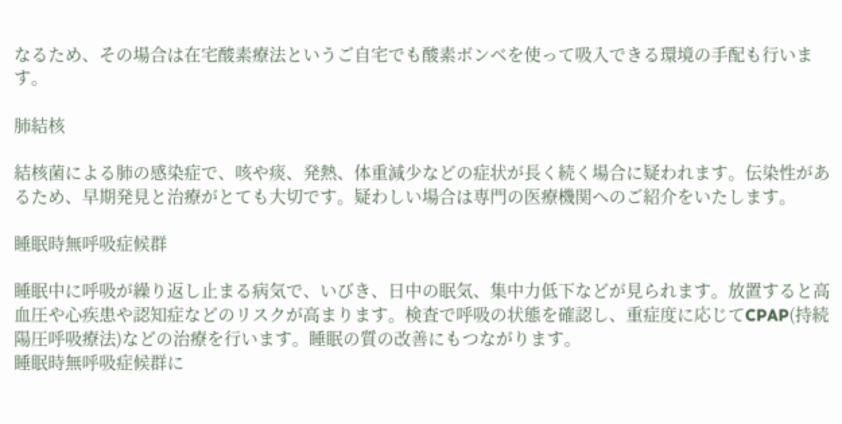なるため、その場合は在宅酸素療法というご自宅でも酸素ボンベを使って吸入できる環境の手配も行います。

肺結核

結核菌による肺の感染症で、咳や痰、発熱、体重減少などの症状が長く続く場合に疑われます。伝染性があるため、早期発見と治療がとても大切です。疑わしい場合は専門の医療機関へのご紹介をいたします。

睡眠時無呼吸症候群

睡眠中に呼吸が繰り返し止まる病気で、いびき、日中の眠気、集中力低下などが見られます。放置すると高血圧や心疾患や認知症などのリスクが高まります。検査で呼吸の状態を確認し、重症度に応じてCPAP(持続陽圧呼吸療法)などの治療を行います。睡眠の質の改善にもつながります。
睡眠時無呼吸症候群に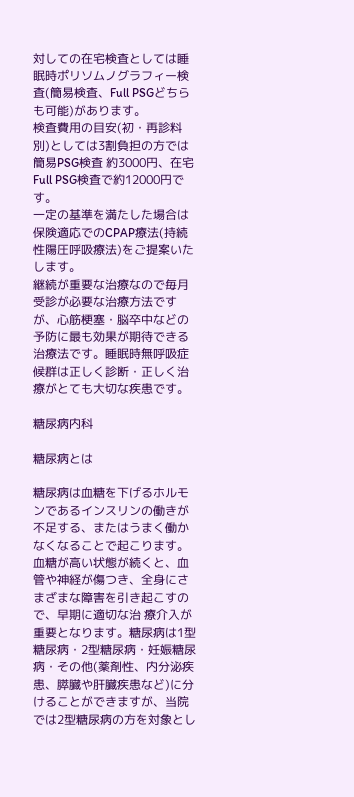対しての在宅検査としては睡眠時ポリソムノグラフィー検査(簡易検査、Full PSGどちらも可能)があります。
検査費用の目安(初・再診料別)としては3割負担の方では簡易PSG検査 約3000円、在宅Full PSG検査で約12000円です。
一定の基準を満たした場合は保険適応でのCPAP療法(持続性陽圧呼吸療法)をご提案いたします。
継続が重要な治療なので毎月受診が必要な治療方法ですが、心筋梗塞・脳卒中などの予防に最も効果が期待できる治療法です。睡眠時無呼吸症候群は正しく診断・正しく治療がとても大切な疾患です。

糖尿病内科

糖尿病とは

糖尿病は血糖を下げるホルモンであるインスリンの働きが不足する、またはうまく働かなくなることで起こります。血糖が高い状態が続くと、血管や神経が傷つき、全身にさまざまな障害を引き起こすので、早期に適切な治 療介入が重要となります。糖尿病は1型糖尿病・2型糖尿病・妊娠糖尿病・その他(薬剤性、内分泌疾患、膵臓や肝臓疾患など)に分けることができますが、当院では2型糖尿病の方を対象とし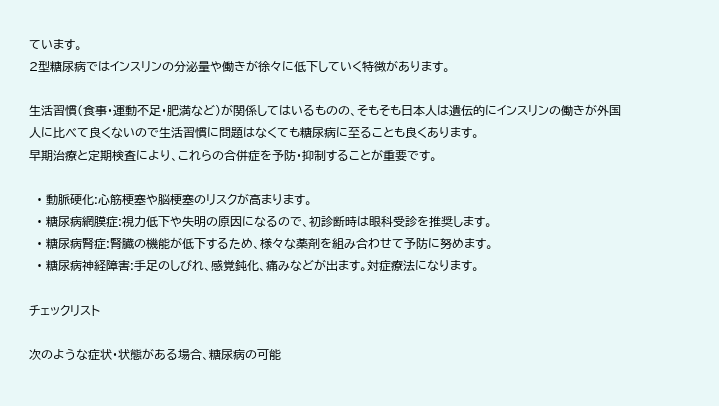ています。
2型糖尿病ではインスリンの分泌量や働きが徐々に低下していく特徴があります。

生活習慣(食事・運動不足・肥満など)が関係してはいるものの、そもそも日本人は遺伝的にインスリンの働きが外国人に比べて良くないので生活習慣に問題はなくても糖尿病に至ることも良くあります。
早期治療と定期検査により、これらの合併症を予防・抑制することが重要です。

  • 動脈硬化:心筋梗塞や脳梗塞のリスクが高まります。
  • 糖尿病網膜症:視力低下や失明の原因になるので、初診断時は眼科受診を推奨します。
  • 糖尿病腎症:腎臓の機能が低下するため、様々な薬剤を組み合わせて予防に努めます。
  • 糖尿病神経障害:手足のしびれ、感覚鈍化、痛みなどが出ます。対症療法になります。

チェックリスト

次のような症状・状態がある場合、糖尿病の可能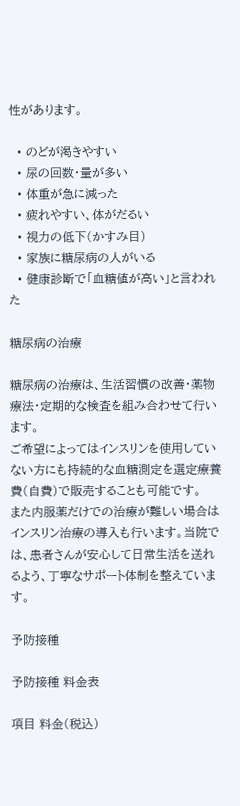性があります。

  • のどが渇きやすい
  • 尿の回数・量が多い
  • 体重が急に減った
  • 疲れやすい、体がだるい
  • 視力の低下(かすみ目)
  • 家族に糖尿病の人がいる
  • 健康診断で「血糖値が高い」と言われた

糖尿病の治療

糖尿病の治療は、生活習慣の改善・薬物療法・定期的な検査を組み合わせて行います。
ご希望によってはインスリンを使用していない方にも持続的な血糖測定を選定療養費(自費)で販売することも可能です。
また内服薬だけでの治療が難しい場合はインスリン治療の導入も行います。当院では、患者さんが安心して日常生活を送れるよう、丁寧なサポート体制を整えています。

予防接種

予防接種 料金表

項目 料金(税込)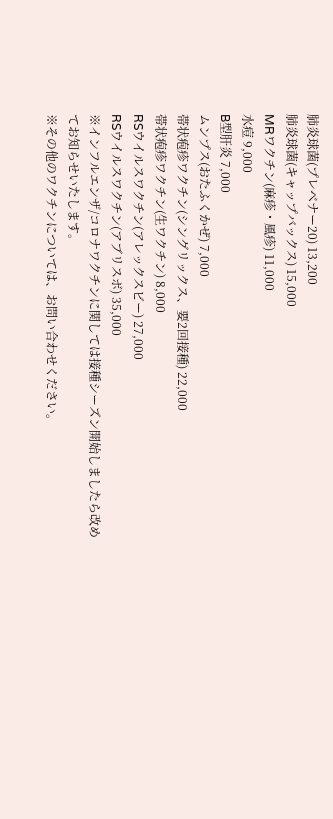肺炎球菌(プレベナー20) 13,200
肺炎球菌(キャップバックス) 15,000
MRワクチン(麻疹・風疹) 11,000
水痘 9,000
B型肝炎 7,000
ムンプス(おたふくかぜ) 7,000
帯状疱疹ワクチン(シングリックス、要2回接種) 22,000
帯状疱疹ワクチン(生ワクチン) 8,000
RSウイルスワクチン(アレックスビー) 27,000
RSウイルスワクチン(アブリスボ) 35,000
※インフルエンザ/コロナワクチンに関しては接種シーズン開始しましたら改めてお知らせいたします。
※その他のワクチンについては、お問い合わせください。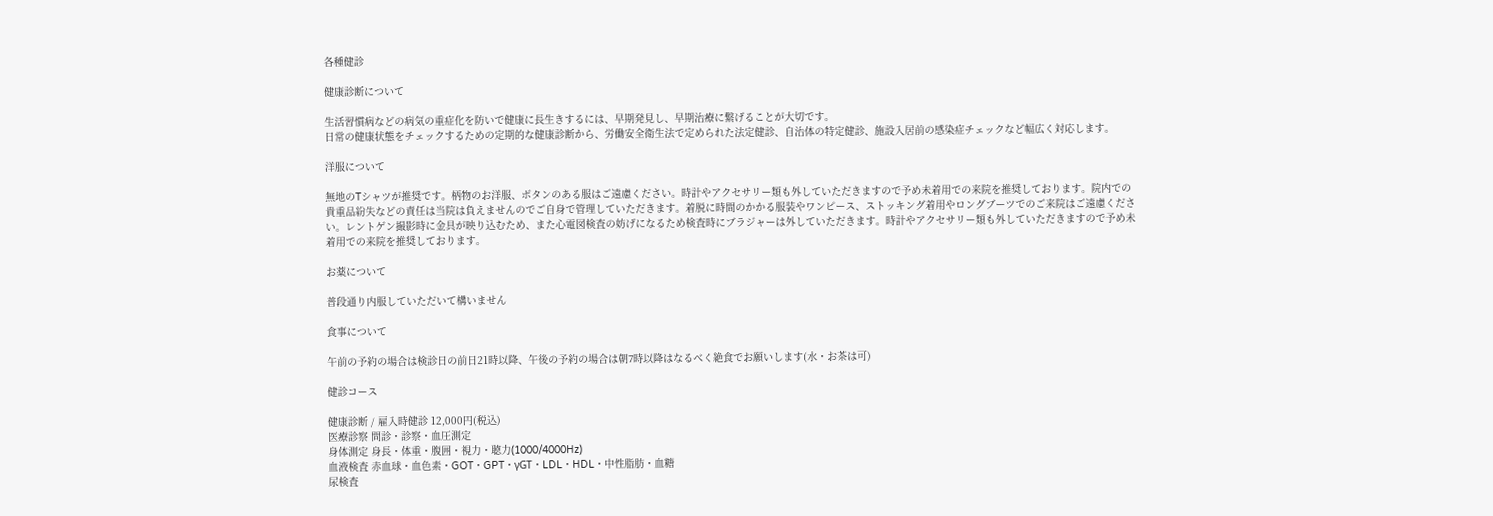各種健診

健康診断について

生活習慣病などの病気の重症化を防いで健康に長生きするには、早期発見し、早期治療に繋げることが大切です。
日常の健康状態をチェックするための定期的な健康診断から、労働安全衛生法で定められた法定健診、自治体の特定健診、施設入居前の感染症チェックなど幅広く対応します。

洋服について

無地のTシャツが推奨です。柄物のお洋服、ボタンのある服はご遠慮ください。時計やアクセサリー類も外していただきますので予め未着用での来院を推奨しております。院内での貴重品紛失などの責任は当院は負えませんのでご自身で管理していただきます。着脱に時間のかかる服装やワンピース、ストッキング着用やロングブーツでのご来院はご遠慮ください。レントゲン撮影時に金具が映り込むため、また心電図検査の妨げになるため検査時にブラジャーは外していただきます。時計やアクセサリー類も外していただきますので予め未着用での来院を推奨しております。

お薬について

普段通り内服していただいて構いません

食事について

午前の予約の場合は検診日の前日21時以降、午後の予約の場合は朝7時以降はなるべく絶食でお願いします(水・お茶は可)

健診コース

健康診断 / 雇入時健診 12,000円(税込)
医療診察 問診・診察・血圧測定
身体測定 身長・体重・腹囲・視力・聴力(1000/4000Hz)
血液検査 赤血球・血色素・GOT・GPT・γGT・LDL・HDL・中性脂肪・血糖
尿検査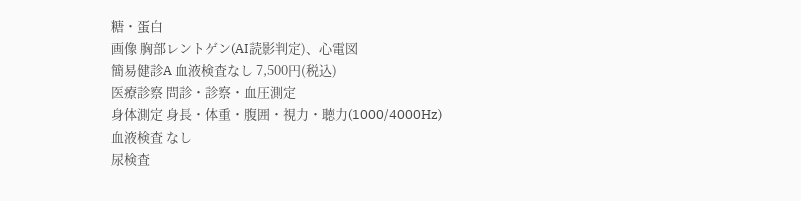糖・蛋白
画像 胸部レントゲン(AI読影判定)、心電図
簡易健診A 血液検査なし 7,500円(税込)
医療診察 問診・診察・血圧測定
身体測定 身長・体重・腹囲・視力・聴力(1000/4000Hz)
血液検査 なし
尿検査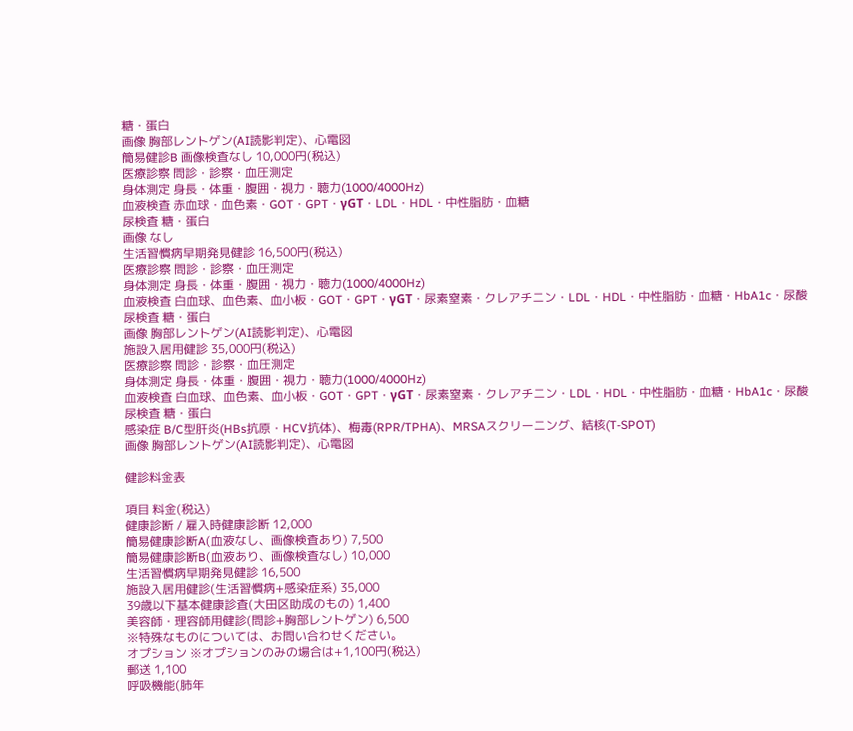糖・蛋白
画像 胸部レントゲン(AI読影判定)、心電図
簡易健診B 画像検査なし 10,000円(税込)
医療診察 問診・診察・血圧測定
身体測定 身長・体重・腹囲・視力・聴力(1000/4000Hz)
血液検査 赤血球・血色素・GOT・GPT・γGT・LDL・HDL・中性脂肪・血糖
尿検査 糖・蛋白
画像 なし
生活習慣病早期発見健診 16,500円(税込)
医療診察 問診・診察・血圧測定
身体測定 身長・体重・腹囲・視力・聴力(1000/4000Hz)
血液検査 白血球、血色素、血小板・GOT・GPT・γGT・尿素窒素・クレアチニン・LDL・HDL・中性脂肪・血糖・HbA1c・尿酸
尿検査 糖・蛋白
画像 胸部レントゲン(AI読影判定)、心電図
施設入居用健診 35,000円(税込)
医療診察 問診・診察・血圧測定
身体測定 身長・体重・腹囲・視力・聴力(1000/4000Hz)
血液検査 白血球、血色素、血小板・GOT・GPT・γGT・尿素窒素・クレアチニン・LDL・HDL・中性脂肪・血糖・HbA1c・尿酸
尿検査 糖・蛋白
感染症 B/C型肝炎(HBs抗原・HCV抗体)、梅毒(RPR/TPHA)、MRSAスクリーニング、結核(T-SPOT)
画像 胸部レントゲン(AI読影判定)、心電図

健診料金表

項目 料金(税込)
健康診断 / 雇入時健康診断 12,000
簡易健康診断A(血液なし、画像検査あり) 7,500
簡易健康診断B(血液あり、画像検査なし) 10,000
生活習慣病早期発見健診 16,500
施設入居用健診(生活習慣病+感染症系) 35,000
39歳以下基本健康診査(大田区助成のもの) 1,400
美容師・理容師用健診(問診+胸部レントゲン) 6,500
※特殊なものについては、お問い合わせください。
オプション ※オプションのみの場合は+1,100円(税込)
郵送 1,100
呼吸機能(肺年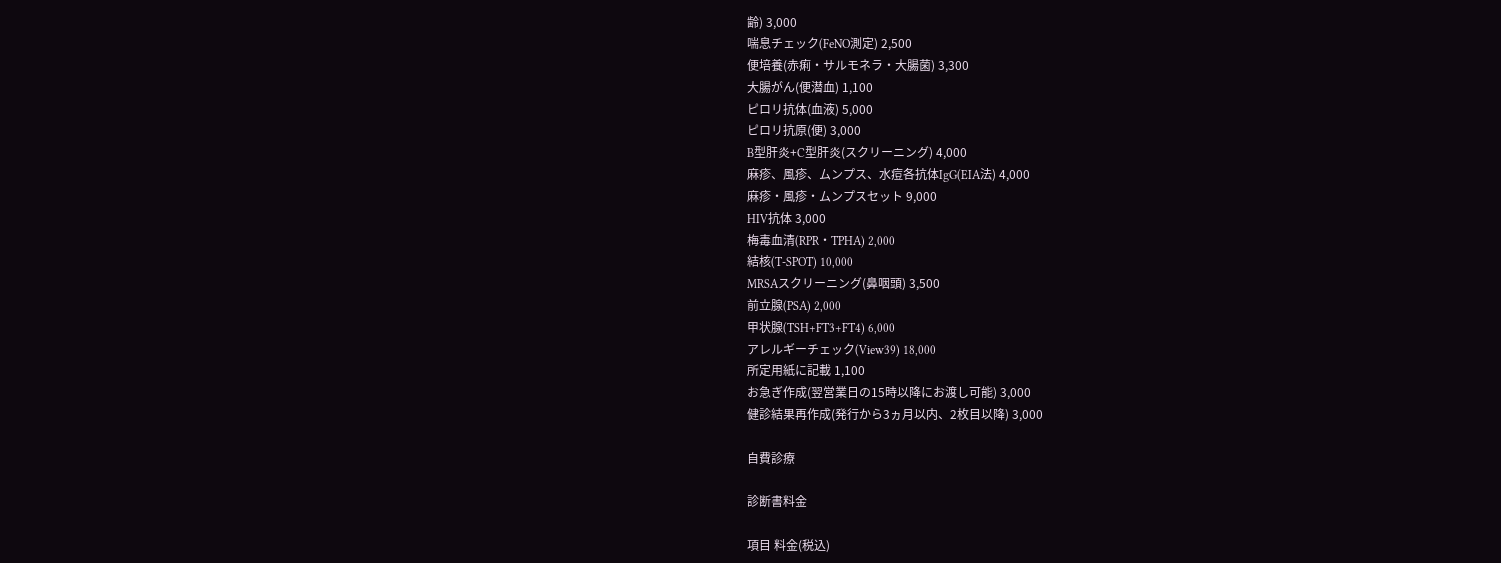齢) 3,000
喘息チェック(FeNO測定) 2,500
便培養(赤痢・サルモネラ・大腸菌) 3,300
大腸がん(便潜血) 1,100
ピロリ抗体(血液) 5,000
ピロリ抗原(便) 3,000
B型肝炎+C型肝炎(スクリーニング) 4,000
麻疹、風疹、ムンプス、水痘各抗体IgG(EIA法) 4,000
麻疹・風疹・ムンプスセット 9,000
HIV抗体 3,000
梅毒血清(RPR・TPHA) 2,000
結核(T-SPOT) 10,000
MRSAスクリーニング(鼻咽頭) 3,500
前立腺(PSA) 2,000
甲状腺(TSH+FT3+FT4) 6,000
アレルギーチェック(View39) 18,000
所定用紙に記載 1,100
お急ぎ作成(翌営業日の15時以降にお渡し可能) 3,000
健診結果再作成(発行から3ヵ月以内、2枚目以降) 3,000

自費診療

診断書料金

項目 料金(税込)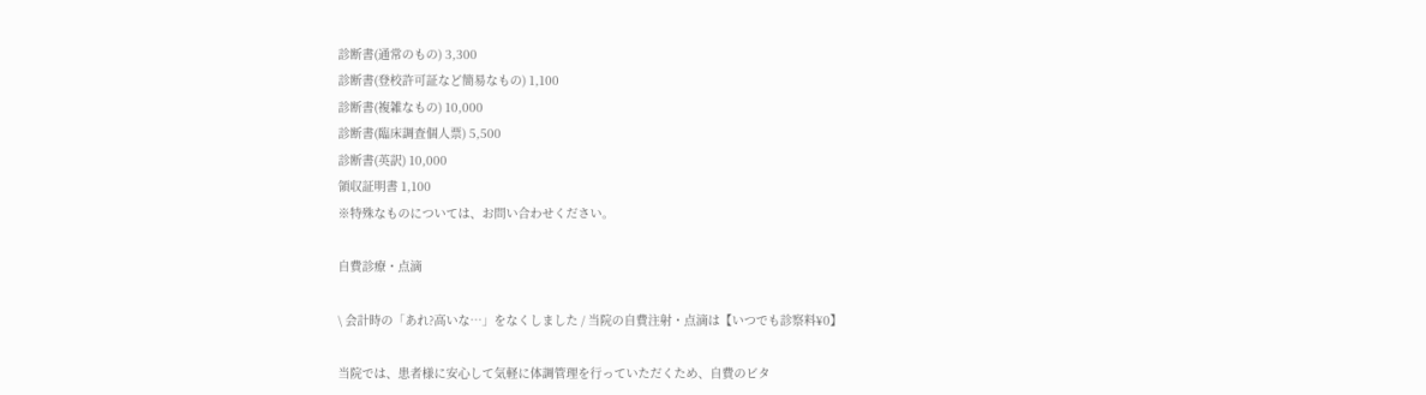診断書(通常のもの) 3,300
診断書(登校許可証など簡易なもの) 1,100
診断書(複雑なもの) 10,000
診断書(臨床調査個人票) 5,500
診断書(英訳) 10,000
領収証明書 1,100
※特殊なものについては、お問い合わせください。

自費診療・点滴

\ 会計時の「あれ?高いな…」をなくしました / 当院の自費注射・点滴は【いつでも診察料¥0】

当院では、患者様に安心して気軽に体調管理を行っていただくため、自費のビタ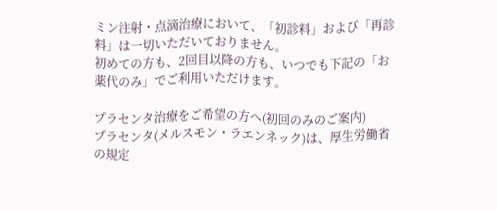ミン注射・点滴治療において、「初診料」および「再診料」は一切いただいておりません。
初めての方も、2回目以降の方も、いつでも下記の「お薬代のみ」でご利用いただけます。

プラセンタ治療をご希望の方へ(初回のみのご案内)
プラセンタ(メルスモン・ラエンネック)は、厚生労働省の規定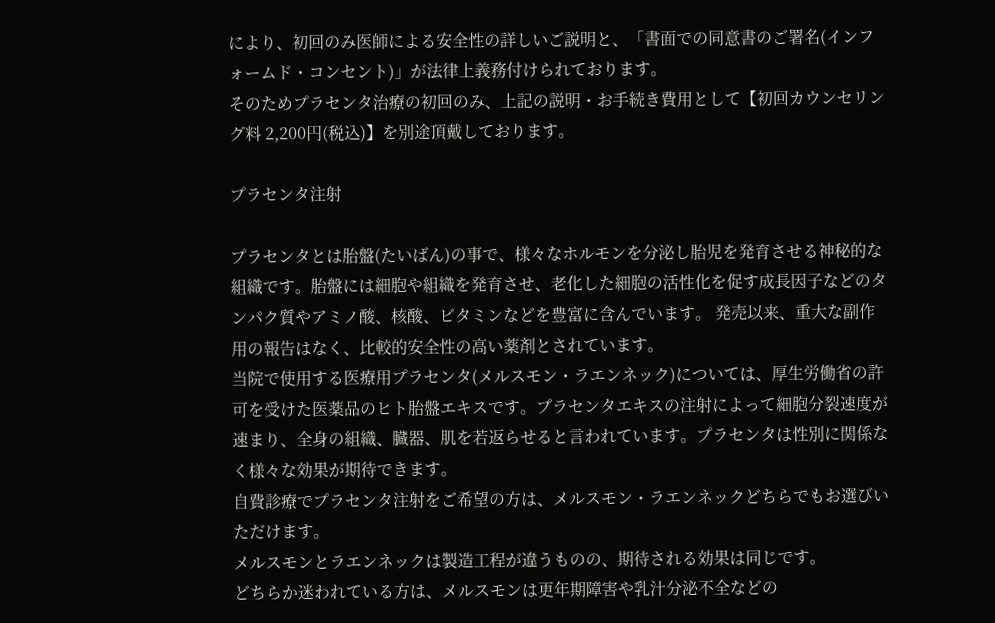により、初回のみ医師による安全性の詳しいご説明と、「書面での同意書のご署名(インフォームド・コンセント)」が法律上義務付けられております。
そのためプラセンタ治療の初回のみ、上記の説明・お手続き費用として【初回カウンセリング料 2,200円(税込)】を別途頂戴しております。

プラセンタ注射

プラセンタとは胎盤(たいばん)の事で、様々なホルモンを分泌し胎児を発育させる神秘的な組織です。胎盤には細胞や組織を発育させ、老化した細胞の活性化を促す成長因子などのタンパク質やアミノ酸、核酸、ビタミンなどを豊富に含んでいます。 発売以来、重大な副作用の報告はなく、比較的安全性の高い薬剤とされています。
当院で使用する医療用プラセンタ(メルスモン・ラエンネック)については、厚生労働省の許可を受けた医薬品のヒト胎盤エキスです。プラセンタエキスの注射によって細胞分裂速度が速まり、全身の組織、臓器、肌を若返らせると言われています。プラセンタは性別に関係なく様々な効果が期待できます。
自費診療でプラセンタ注射をご希望の方は、メルスモン・ラエンネックどちらでもお選びいただけます。
メルスモンとラエンネックは製造工程が違うものの、期待される効果は同じです。
どちらか迷われている方は、メルスモンは更年期障害や乳汁分泌不全などの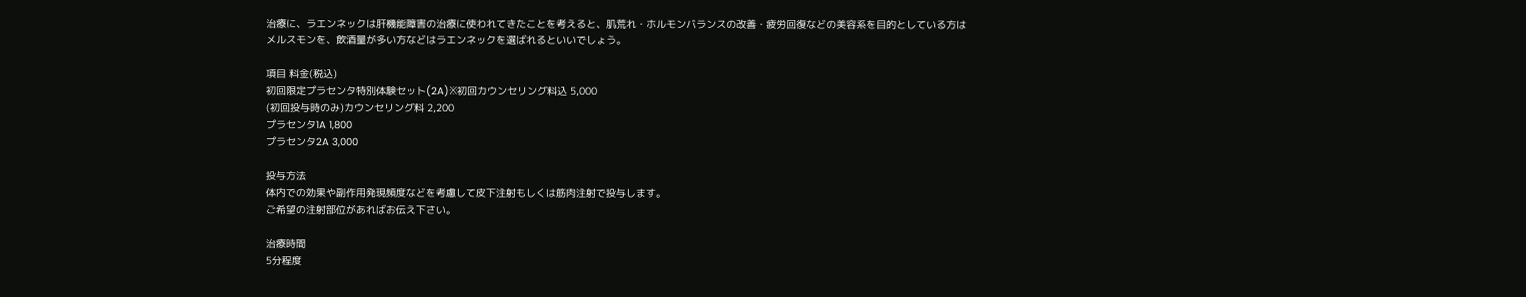治療に、ラエンネックは肝機能障害の治療に使われてきたことを考えると、肌荒れ・ホルモンバランスの改善・疲労回復などの美容系を目的としている方はメルスモンを、飲酒量が多い方などはラエンネックを選ばれるといいでしょう。

項目 料金(税込)
初回限定プラセンタ特別体験セット(2A)※初回カウンセリング料込 5,000
(初回投与時のみ)カウンセリング料 2,200
プラセンタ1A 1,800
プラセンタ2A 3,000

投与方法
体内での効果や副作用発現頻度などを考慮して皮下注射もしくは筋肉注射で投与します。
ご希望の注射部位があればお伝え下さい。

治療時間
5分程度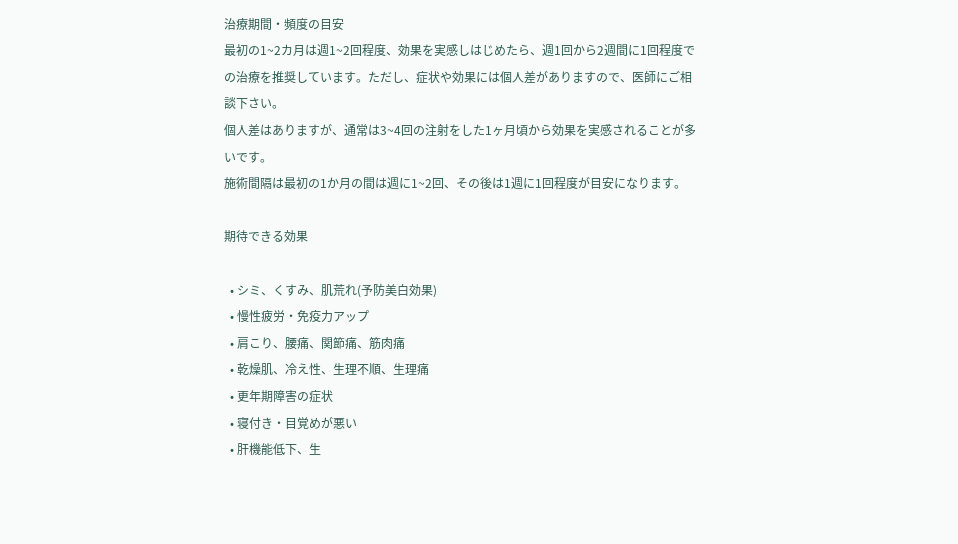治療期間・頻度の目安
最初の1~2カ月は週1~2回程度、効果を実感しはじめたら、週1回から2週間に1回程度での治療を推奨しています。ただし、症状や効果には個人差がありますので、医師にご相談下さい。
個人差はありますが、通常は3~4回の注射をした1ヶ月頃から効果を実感されることが多いです。
施術間隔は最初の1か月の間は週に1~2回、その後は1週に1回程度が目安になります。

期待できる効果

  • シミ、くすみ、肌荒れ(予防美白効果)
  • 慢性疲労・免疫力アップ
  • 肩こり、腰痛、関節痛、筋肉痛
  • 乾燥肌、冷え性、生理不順、生理痛
  • 更年期障害の症状
  • 寝付き・目覚めが悪い
  • 肝機能低下、生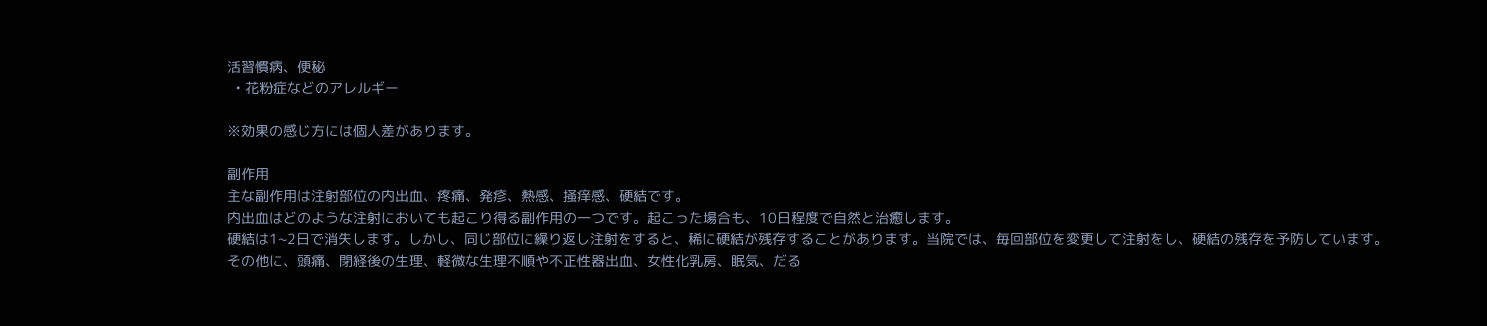活習慣病、便秘
  • 花粉症などのアレルギー

※効果の感じ方には個人差があります。

副作用
主な副作用は注射部位の内出血、疼痛、発疹、熱感、掻痒感、硬結です。
内出血はどのような注射においても起こり得る副作用の一つです。起こった場合も、10日程度で自然と治癒します。
硬結は1~2日で消失します。しかし、同じ部位に繰り返し注射をすると、稀に硬結が残存することがあります。当院では、毎回部位を変更して注射をし、硬結の残存を予防しています。
その他に、頭痛、閉経後の生理、軽微な生理不順や不正性器出血、女性化乳房、眠気、だる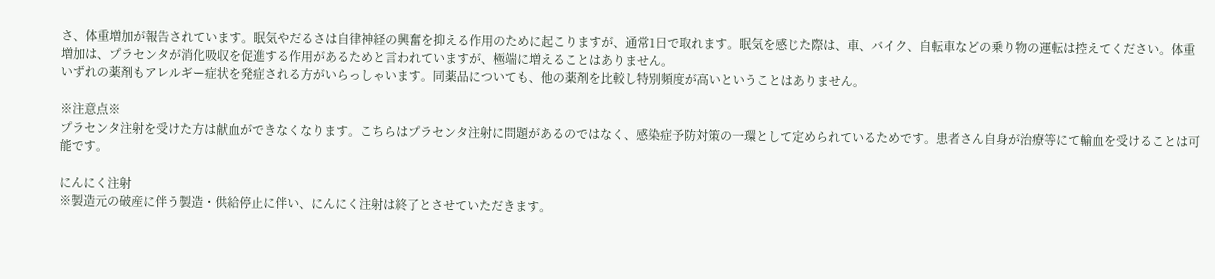さ、体重増加が報告されています。眠気やだるさは自律神経の興奮を抑える作用のために起こりますが、通常1日で取れます。眠気を感じた際は、車、バイク、自転車などの乗り物の運転は控えてください。体重増加は、プラセンタが消化吸収を促進する作用があるためと言われていますが、極端に増えることはありません。
いずれの薬剤もアレルギー症状を発症される方がいらっしゃいます。同薬品についても、他の薬剤を比較し特別頻度が高いということはありません。

※注意点※
プラセンタ注射を受けた方は献血ができなくなります。こちらはプラセンタ注射に問題があるのではなく、感染症予防対策の一環として定められているためです。患者さん自身が治療等にて輸血を受けることは可能です。

にんにく注射
※製造元の破産に伴う製造・供給停止に伴い、にんにく注射は終了とさせていただきます。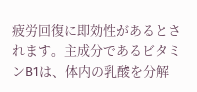疲労回復に即効性があるとされます。主成分であるビタミンB1は、体内の乳酸を分解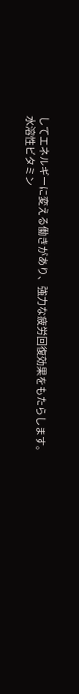してエネルギーに変える働きがあり、強力な疲労回復効果をもたらします。
水溶性ビタミン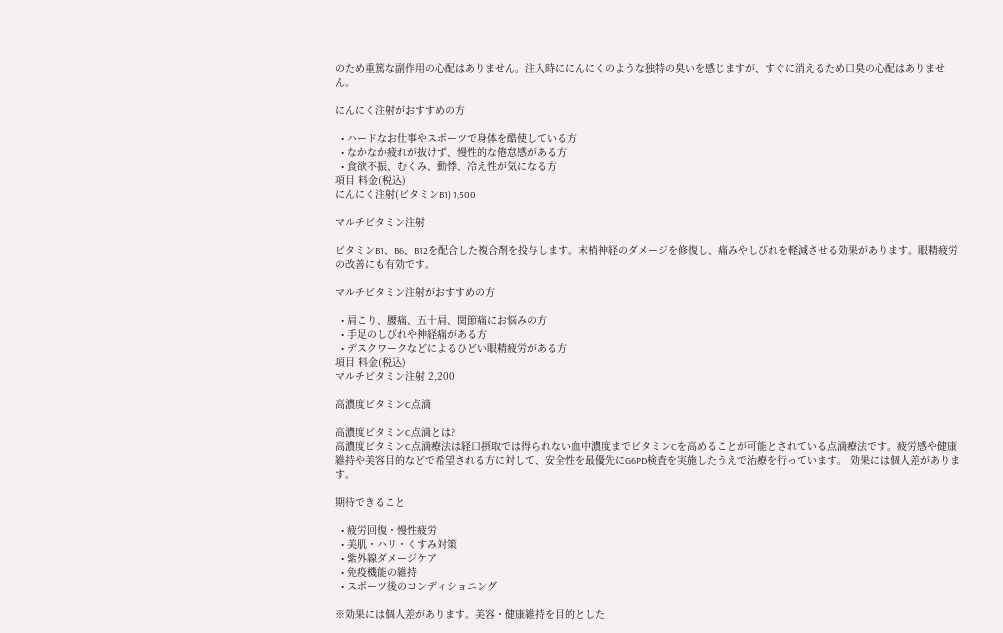のため重篤な副作用の心配はありません。注入時ににんにくのような独特の臭いを感じますが、すぐに消えるため口臭の心配はありません。

にんにく注射がおすすめの方

  • ハードなお仕事やスポーツで身体を酷使している方
  • なかなか疲れが抜けず、慢性的な倦怠感がある方
  • 食欲不振、むくみ、動悸、冷え性が気になる方
項目 料金(税込)
にんにく注射(ビタミンB1) 1,500

マルチビタミン注射

ビタミンB1、B6、B12を配合した複合剤を投与します。末梢神経のダメージを修復し、痛みやしびれを軽減させる効果があります。眼精疲労の改善にも有効です。

マルチビタミン注射がおすすめの方

  • 肩こり、腰痛、五十肩、関節痛にお悩みの方
  • 手足のしびれや神経痛がある方
  • デスクワークなどによるひどい眼精疲労がある方
項目 料金(税込)
マルチビタミン注射 2,200

高濃度ビタミンC点滴

高濃度ビタミンC点滴とは?
高濃度ビタミンC点滴療法は経口摂取では得られない血中濃度までビタミンCを高めることが可能とされている点滴療法です。疲労感や健康維持や美容目的などで希望される方に対して、安全性を最優先にG6PD検査を実施したうえで治療を行っています。 効果には個人差があります。

期待できること

  • 疲労回復・慢性疲労
  • 美肌・ハリ・くすみ対策
  • 紫外線ダメージケア
  • 免疫機能の維持
  • スポーツ後のコンディショニング

※効果には個人差があります。美容・健康維持を目的とした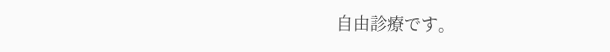自由診療です。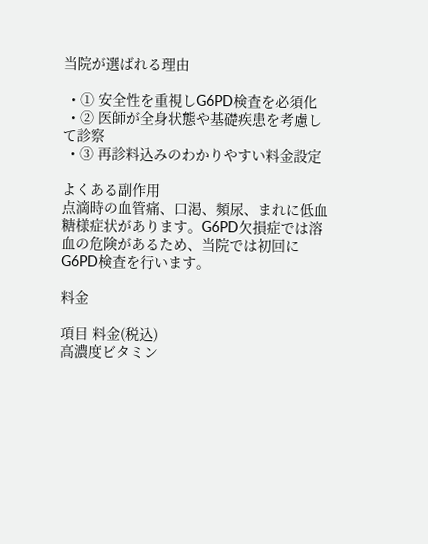当院が選ばれる理由

  • ① 安全性を重視しG6PD検査を必須化
  • ② 医師が全身状態や基礎疾患を考慮して診察
  • ③ 再診料込みのわかりやすい料金設定

よくある副作用
点滴時の血管痛、口渇、頻尿、まれに低血糖様症状があります。G6PD欠損症では溶血の危険があるため、当院では初回にG6PD検査を行います。

料金

項目 料金(税込)
高濃度ビタミン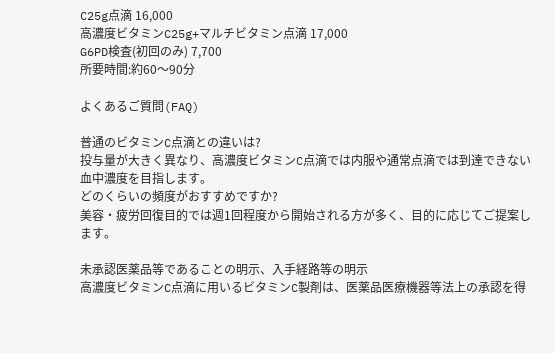C25g点滴 16,000
高濃度ビタミンC25g+マルチビタミン点滴 17,000
G6PD検査(初回のみ) 7,700
所要時間:約60〜90分

よくあるご質問(FAQ)

普通のビタミンC点滴との違いは?
投与量が大きく異なり、高濃度ビタミンC点滴では内服や通常点滴では到達できない血中濃度を目指します。
どのくらいの頻度がおすすめですか?
美容・疲労回復目的では週1回程度から開始される方が多く、目的に応じてご提案します。

未承認医薬品等であることの明示、入手経路等の明示
高濃度ビタミンC点滴に用いるビタミンC製剤は、医薬品医療機器等法上の承認を得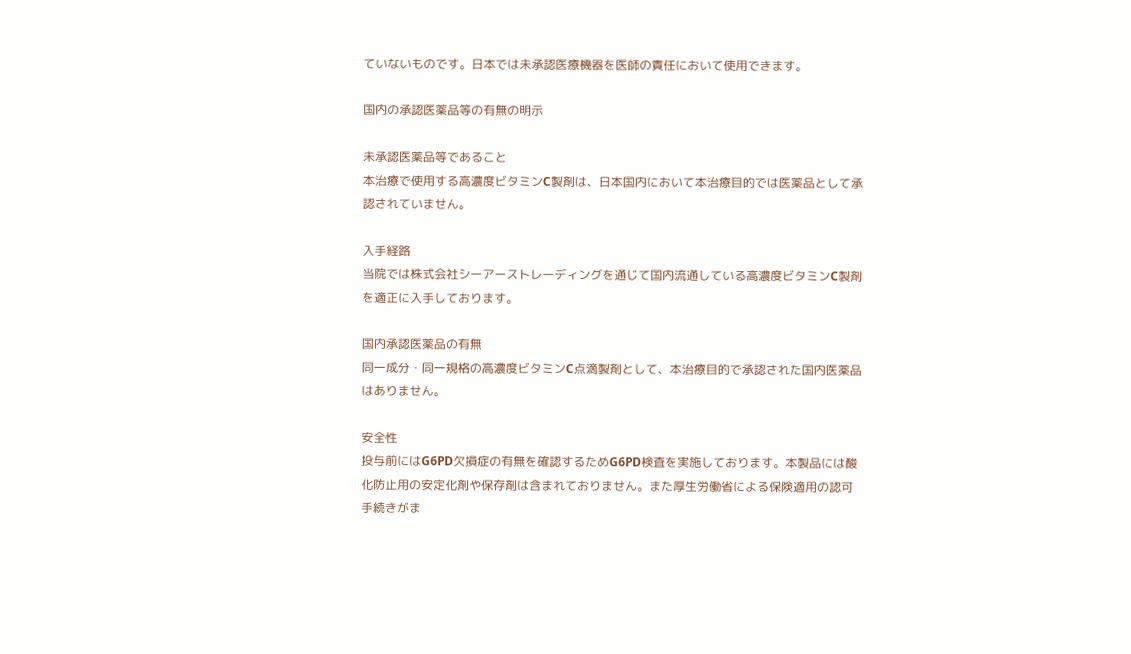ていないものです。日本では未承認医療機器を医師の責任において使用できます。

国内の承認医薬品等の有無の明示

未承認医薬品等であること
本治療で使用する高濃度ビタミンC製剤は、日本国内において本治療目的では医薬品として承認されていません。

入手経路
当院では株式会社シーアーストレーディングを通じて国内流通している高濃度ビタミンC製剤を適正に入手しております。

国内承認医薬品の有無
同一成分・同一規格の高濃度ビタミンC点滴製剤として、本治療目的で承認された国内医薬品はありません。

安全性
投与前にはG6PD欠損症の有無を確認するためG6PD検査を実施しております。本製品には酸化防止用の安定化剤や保存剤は含まれておりません。また厚生労働省による保険適用の認可手続きがま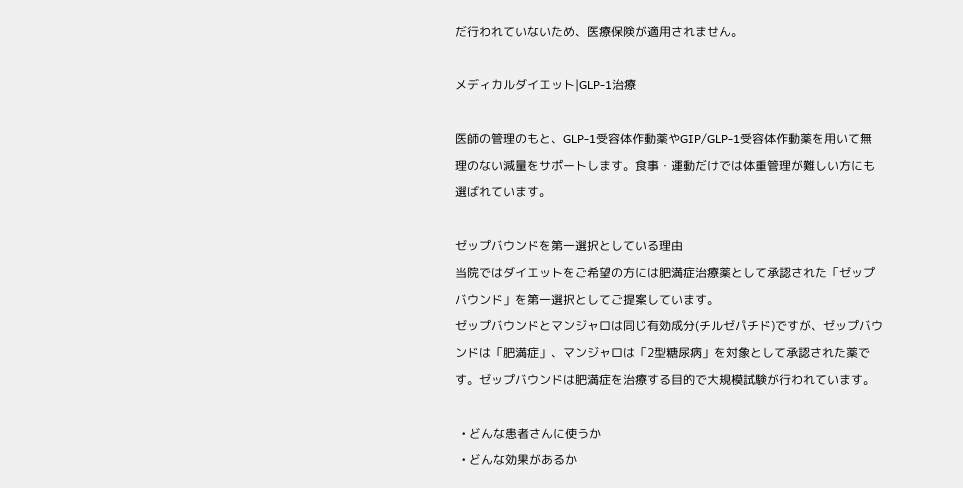だ行われていないため、医療保険が適用されません。

メディカルダイエット|GLP-1治療

医師の管理のもと、GLP-1受容体作動薬やGIP/GLP-1受容体作動薬を用いて無理のない減量をサポートします。食事・運動だけでは体重管理が難しい方にも選ばれています。

ゼップバウンドを第一選択としている理由
当院ではダイエットをご希望の方には肥満症治療薬として承認された「ゼップバウンド」を第一選択としてご提案しています。
ゼップバウンドとマンジャロは同じ有効成分(チルゼパチド)ですが、ゼップバウンドは「肥満症」、マンジャロは「2型糖尿病」を対象として承認された薬です。ゼップバウンドは肥満症を治療する目的で大規模試験が行われています。

  • どんな患者さんに使うか
  • どんな効果があるか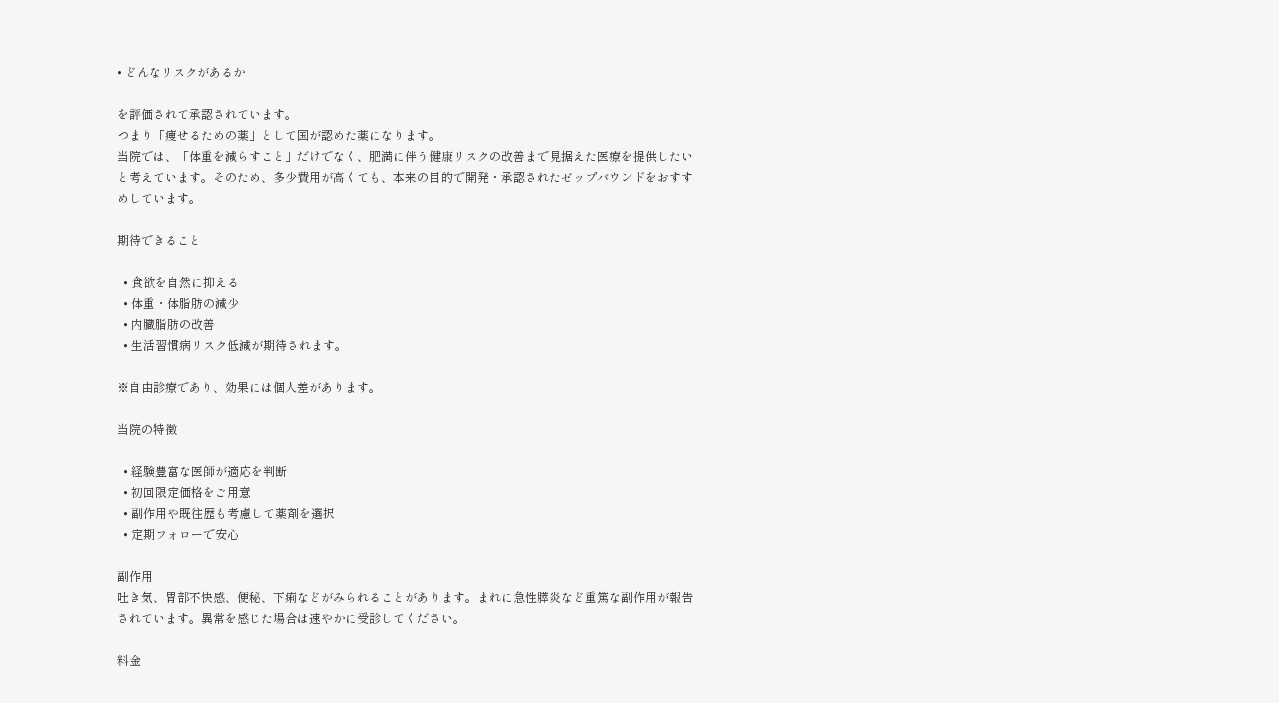• どんなリスクがあるか

を評価されて承認されています。
つまり「痩せるための薬」として国が認めた薬になります。
当院では、「体重を減らすこと」だけでなく、肥満に伴う健康リスクの改善まで見据えた医療を提供したいと考えています。そのため、多少費用が高くても、本来の目的で開発・承認されたゼップバウンドをおすすめしています。

期待できること

  • 食欲を自然に抑える
  • 体重・体脂肪の減少
  • 内臓脂肪の改善
  • 生活習慣病リスク低減が期待されます。

※自由診療であり、効果には個人差があります。

当院の特徴

  • 経験豊富な医師が適応を判断
  • 初回限定価格をご用意
  • 副作用や既往歴も考慮して薬剤を選択
  • 定期フォローで安心

副作用
吐き気、胃部不快感、便秘、下痢などがみられることがあります。まれに急性膵炎など重篤な副作用が報告されています。異常を感じた場合は速やかに受診してください。

料金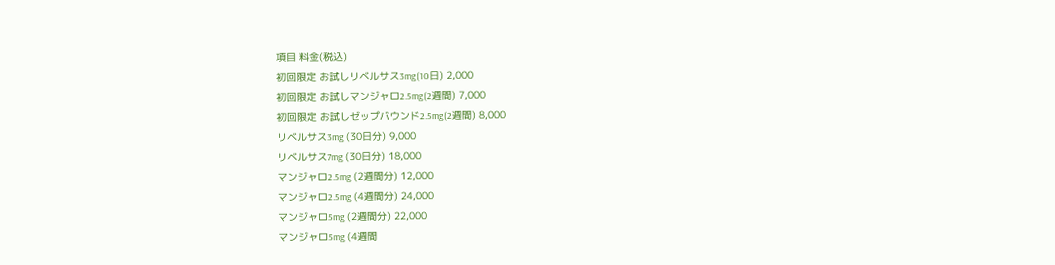項目 料金(税込)
初回限定 お試しリベルサス3mg(10日) 2,000
初回限定 お試しマンジャロ2.5mg(2週間) 7,000
初回限定 お試しゼップバウンド2.5mg(2週間) 8,000
リベルサス3mg (30日分) 9,000
リベルサス7mg (30日分) 18,000
マンジャロ2.5mg (2週間分) 12,000
マンジャロ2.5mg (4週間分) 24,000
マンジャロ5mg (2週間分) 22,000
マンジャロ5mg (4週間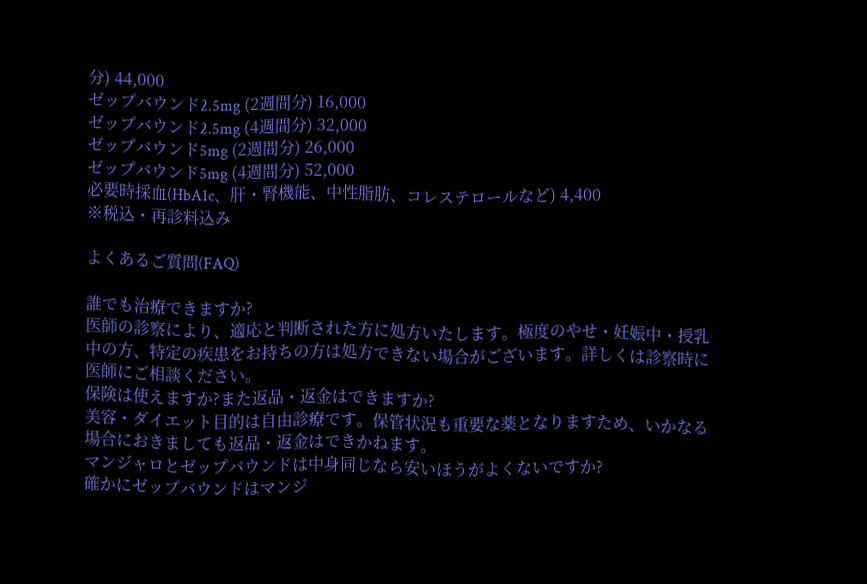分) 44,000
ゼップバウンド2.5mg (2週間分) 16,000
ゼップバウンド2.5mg (4週間分) 32,000
ゼップバウンド5mg (2週間分) 26,000
ゼップバウンド5mg (4週間分) 52,000
必要時採血(HbA1c、肝・腎機能、中性脂肪、コレステロールなど) 4,400
※税込・再診料込み

よくあるご質問(FAQ)

誰でも治療できますか?
医師の診察により、適応と判断された方に処方いたします。極度のやせ・妊娠中・授乳中の方、特定の疾患をお持ちの方は処方できない場合がございます。詳しくは診察時に医師にご相談ください。
保険は使えますか?また返品・返金はできますか?
美容・ダイエット目的は自由診療です。保管状況も重要な薬となりますため、いかなる場合におきましても返品・返金はできかねます。
マンジャロとゼップバウンドは中身同じなら安いほうがよくないですか?
確かにゼップバウンドはマンジ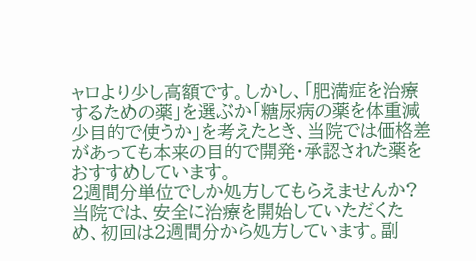ャロより少し高額です。しかし、「肥満症を治療するための薬」を選ぶか「糖尿病の薬を体重減少目的で使うか」を考えたとき、当院では価格差があっても本来の目的で開発・承認された薬をおすすめしています。
2週間分単位でしか処方してもらえませんか?
当院では、安全に治療を開始していただくため、初回は2週間分から処方しています。副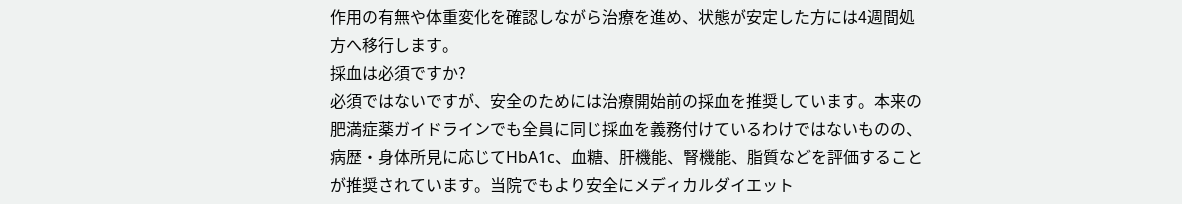作用の有無や体重変化を確認しながら治療を進め、状態が安定した方には4週間処方へ移行します。
採血は必須ですか?
必須ではないですが、安全のためには治療開始前の採血を推奨しています。本来の肥満症薬ガイドラインでも全員に同じ採血を義務付けているわけではないものの、病歴・身体所見に応じてHbA1c、血糖、肝機能、腎機能、脂質などを評価することが推奨されています。当院でもより安全にメディカルダイエット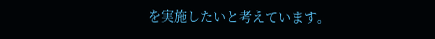を実施したいと考えています。